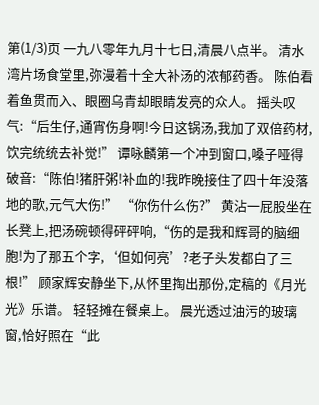第(1/3)页 一九八零年九月十七日,清晨八点半。 清水湾片场食堂里,弥漫着十全大补汤的浓郁药香。 陈伯看着鱼贯而入、眼圈乌青却眼睛发亮的众人。 摇头叹气:“后生仔,通宵伤身啊!今日这锅汤,我加了双倍药材,饮完统统去补觉!” 谭咏麟第一个冲到窗口,嗓子哑得破音:“陈伯!猪肝粥!补血的!我昨晚接住了四十年没落地的歌,元气大伤!” “你伤什么伤?” 黄沾一屁股坐在长凳上,把汤碗顿得砰砰响,“伤的是我和辉哥的脑细胞!为了那五个字,‘但如何亮’?老子头发都白了三根!” 顾家辉安静坐下,从怀里掏出那份,定稿的《月光光》乐谱。 轻轻摊在餐桌上。 晨光透过油污的玻璃窗,恰好照在“此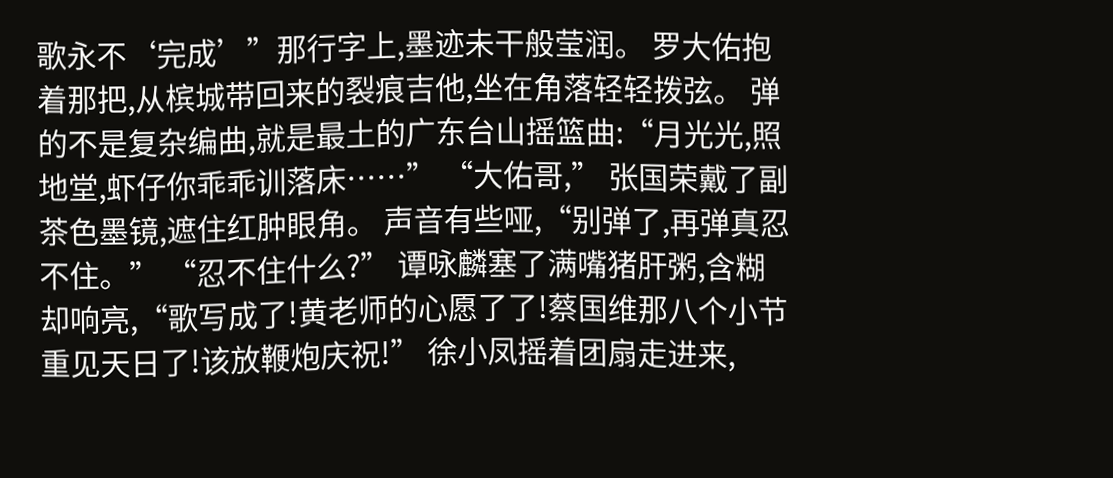歌永不‘完成’”那行字上,墨迹未干般莹润。 罗大佑抱着那把,从槟城带回来的裂痕吉他,坐在角落轻轻拨弦。 弹的不是复杂编曲,就是最土的广东台山摇篮曲:“月光光,照地堂,虾仔你乖乖训落床……” “大佑哥,” 张国荣戴了副茶色墨镜,遮住红肿眼角。 声音有些哑,“别弹了,再弹真忍不住。” “忍不住什么?” 谭咏麟塞了满嘴猪肝粥,含糊却响亮,“歌写成了!黄老师的心愿了了!蔡国维那八个小节重见天日了!该放鞭炮庆祝!” 徐小凤摇着团扇走进来,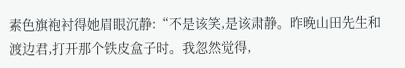素色旗袍衬得她眉眼沉静:“不是该笑,是该肃静。昨晚山田先生和渡边君,打开那个铁皮盒子时。我忽然觉得,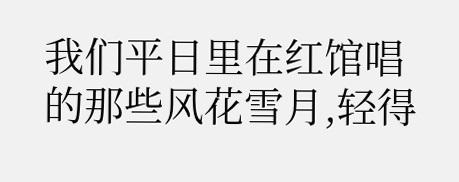我们平日里在红馆唱的那些风花雪月,轻得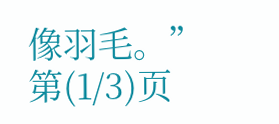像羽毛。” 第(1/3)页